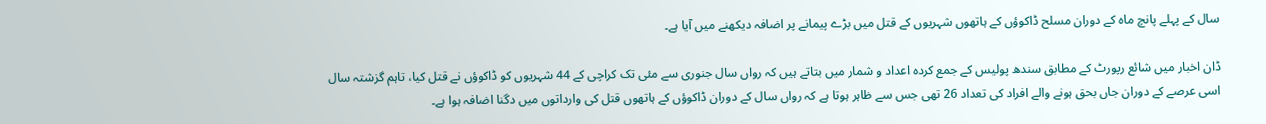سال کے پہلے پانچ ماہ کے دوران مسلح ڈاکوؤں کے ہاتھوں شہریوں کے قتل میں بڑے پیمانے پر اضافہ دیکھنے میں آیا ہے۔

ڈان اخبار میں شائع رپورٹ کے مطابق سندھ پولیس کے جمع کردہ اعداد و شمار میں بتاتے ہیں کہ رواں سال جنوری سے مئی تک کراچی کے 44 شہریوں کو ڈاکوؤں نے قتل کیا، تاہم گزشتہ سال اسی عرصے کے دوران جاں بحق ہونے والے افراد کی تعداد 26 تھی جس سے ظاہر ہوتا ہے کہ رواں سال کے دوران ڈاکوؤں کے ہاتھوں قتل کی وارداتوں میں دگنا اضافہ ہوا ہے۔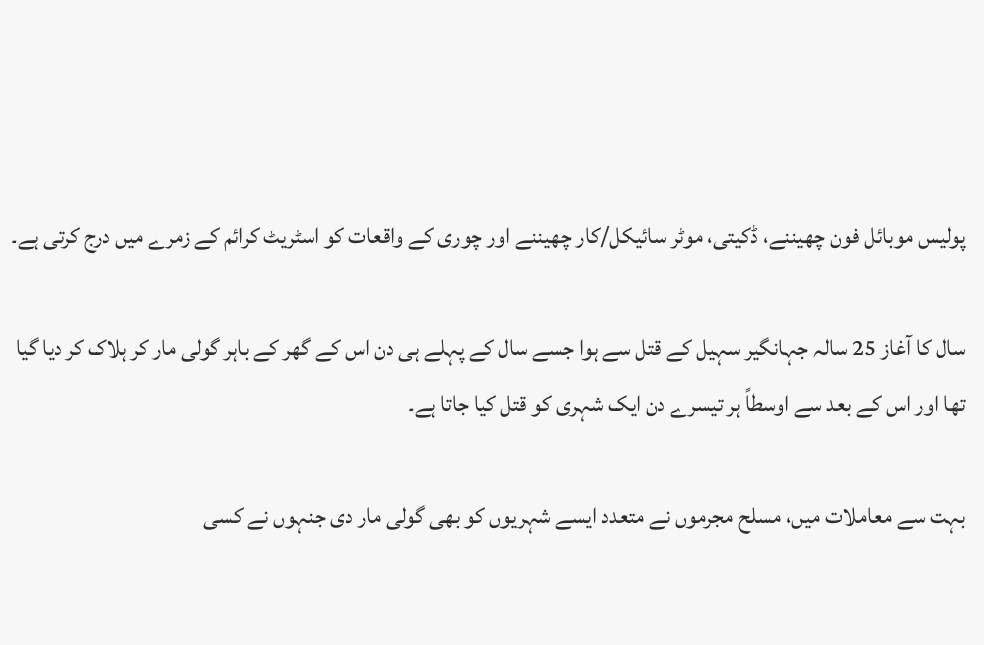پولیس موبائل فون چھیننے، ڈکیتی، موٹر سائیکل/کار چھیننے اور چوری کے واقعات کو اسٹریٹ کرائم کے زمرے میں درج کرتی ہے۔

سال کا آغاز 25 سالہ جہانگیر سہیل کے قتل سے ہوا جسے سال کے پہلے ہی دن اس کے گھر کے باہر گولی مار کر ہلاک کر دیا گیا تھا اور اس کے بعد سے اوسطاً ہر تیسرے دن ایک شہری کو قتل کیا جاتا ہے۔

بہت سے معاملات میں، مسلح مجرموں نے متعدد ایسے شہریوں کو بھی گولی مار دی جنہوں نے کسی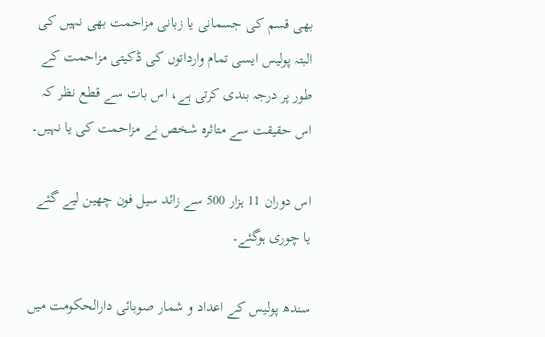بھی قسم کی جسمانی یا زبانی مزاحمت بھی نہیں کی البتہ پولیس ایسی تمام وارداتوں کی ڈکیتی مزاحمت کے طور پر درجہ بندی کرتی ہے، اس بات سے قطع نظر کہ اس حقیقت سے متاثرہ شخص نے مزاحمت کی یا نہیں۔

اس دوران 11 ہزار 500 سے زائد سیل فون چھین لیے گئے یا چوری ہوگئے۔

سندھ پولیس کے اعداد و شمار صوبائی دارالحکومت میں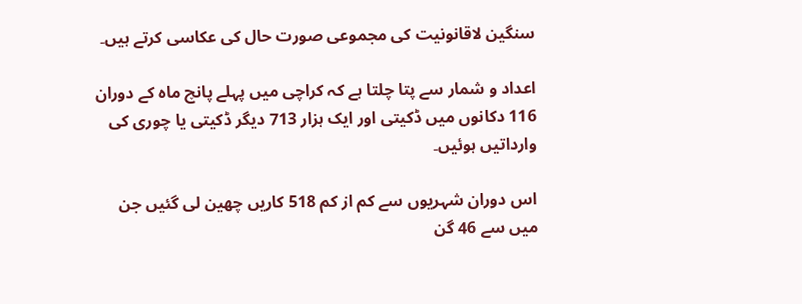سنگین لاقانونیت کی مجموعی صورت حال کی عکاسی کرتے ہیں۔

اعداد و شمار سے پتا چلتا ہے کہ کراچی میں پہلے پانچ ماہ کے دوران 116 دکانوں میں ڈکیتی اور ایک ہزار 713 دیگر ڈکیتی یا چوری کی وارداتیں ہوئیں۔

اس دوران شہریوں سے کم از کم 518 کاریں چھین لی گئیں جن میں سے 46 گن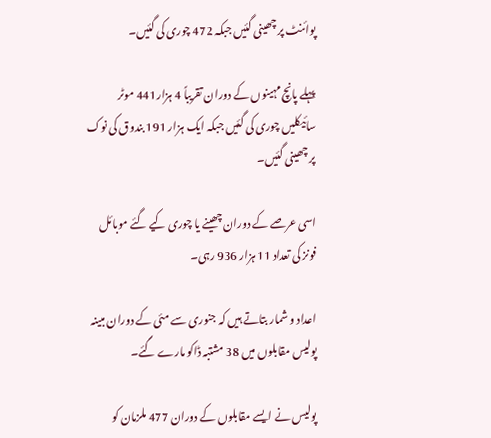پوائنٹ پر چھینی گئیں جبکہ 472 چوری کی گئیں۔

پہلے پانچ مہینوں کے دوران تقریباً 4 ہزار441 موٹر سائیکلیں چوری کی گئیں جبکہ ایک ہزار 191 بندوق کی نوک پر چھینی گئیں۔

اسی عرصے کے دوران چھینے یا چوری کیے گئے موبائل فونز کی تعداد 11 ہزار 936 رہی۔

اعداد و شمار بتاتے ہیں کہ جنوری سے مئی کے دوران مبینہ پولیس مقابلوں میں 38 مشتبہ ڈاکو مارے گئے۔

پولیس نے ایسے مقابلوں کے دوران 477 ملزمان کو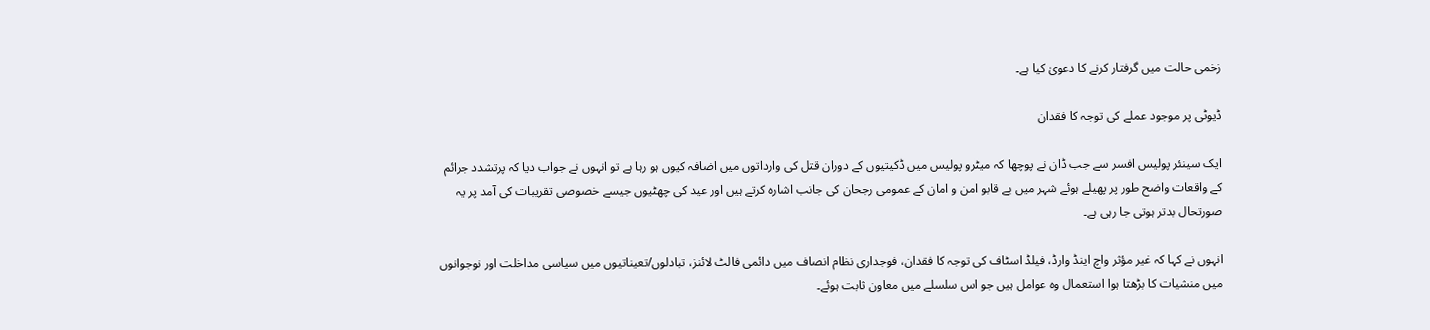زخمی حالت میں گرفتار کرنے کا دعویٰ کیا ہے۔

ڈیوٹی پر موجود عملے کی توجہ کا فقدان

ایک سینئر پولیس افسر سے جب ڈان نے پوچھا کہ میٹرو پولیس میں ڈکیتیوں کے دوران قتل کی وارداتوں میں اضافہ کیوں ہو رہا ہے تو انہوں نے جواب دیا کہ پرتشدد جرائم کے واقعات واضح طور پر پھیلے ہوئے شہر میں بے قابو امن و امان کے عمومی رجحان کی جانب اشارہ کرتے ہیں اور عید کی چھٹیوں جیسے خصوصی تقریبات کی آمد پر یہ صورتحال بدتر ہوتی جا رہی ہے۔

انہوں نے کہا کہ غیر مؤثر واچ اینڈ وارڈ، فیلڈ اسٹاف کی توجہ کا فقدان، فوجداری نظام انصاف میں دائمی فالٹ لائنز، تبادلوں/تعیناتیوں میں سیاسی مداخلت اور نوجوانوں میں منشیات کا بڑھتا ہوا استعمال وہ عوامل ہیں جو اس سلسلے میں معاون ثابت ہوئے۔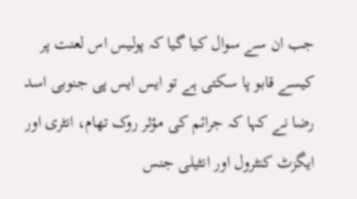جب ان سے سوال کیا گیا کہ پولیس اس لعنت پر کیسے قابو پا سکتی ہے تو ایس ایس پی جنوبی اسد رضا نے کہا کہ جرائم کی مؤثر روک تھام، انٹری اور ایگزٹ کنٹرول اور انٹیلی جنس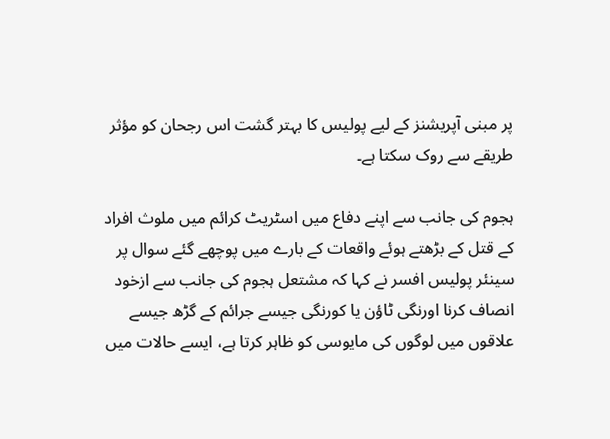پر مبنی آپریشنز کے لیے پولیس کا بہتر گشت اس رجحان کو مؤثر طریقے سے روک سکتا ہے۔

ہجوم کی جانب سے اپنے دفاع میں اسٹریٹ کرائم میں ملوث افراد کے قتل کے بڑھتے ہوئے واقعات کے بارے میں پوچھے گئے سوال پر سینئر پولیس افسر نے کہا کہ مشتعل ہجوم کی جانب سے ازخود انصاف کرنا اورنگی ٹاؤن یا کورنگی جیسے جرائم کے گڑھ جیسے علاقوں میں لوگوں کی مایوسی کو ظاہر کرتا ہے، ایسے حالات میں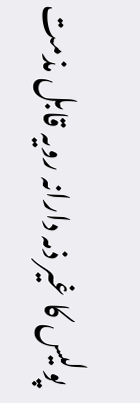پولیس کا غیر ذمہ دارانہ رویہ قابل مذمت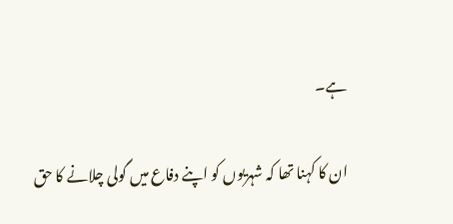ہے۔

ان کا کہنا تھا کہ شہریوں کو اپنے دفاع میں گولی چلانے کا حق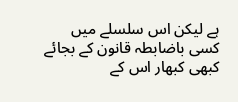ہے لیکن اس سلسلے میں کسی باضابطہ قانون کے بجائے کبھی کبھار اس کے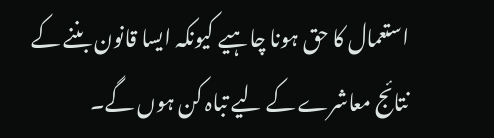استعمال کا حق ہونا چاہیے کیونکہ ایسا قانون بننے کے نتائج معاشرے کے لیے تباہ کن ہوں گے۔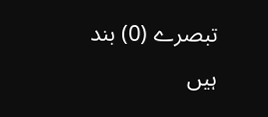تبصرے (0) بند ہیں